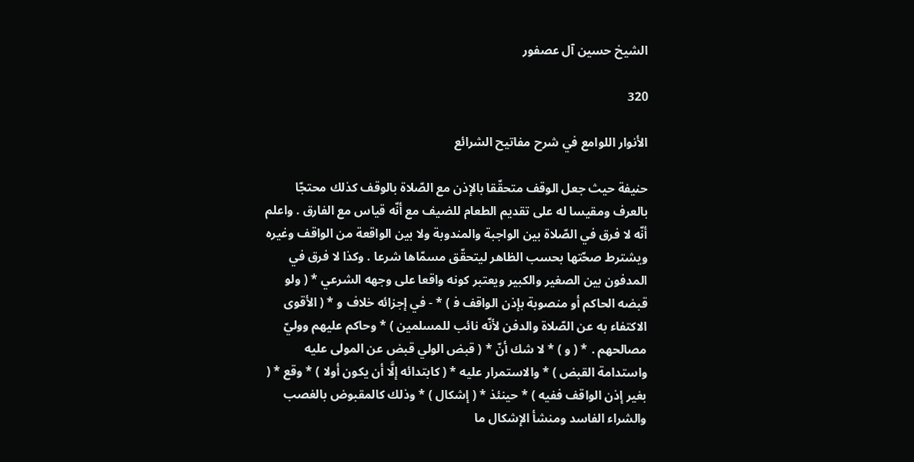الشيخ حسين آل عصفور

320

الأنوار اللوامع في شرح مفاتيح الشرائع

حنيفة حيث جعل الوقف متحقّقا بالإذن مع الصّلاة بالوقف كذلك محتجّا بالعرف ومقيسا له على تقديم الطعام للضيف مع أنّه قياس مع الفارق . واعلم أنّه لا فرق في الصّلاة بين الواجبة والمندوبة ولا بين الواقعة من الواقف وغيره ويشترط صحّتها بحسب الظاهر ليتحقّق مسمّاها شرعا . وكذا لا فرق في المدفون بين الصغير والكبير ويعتبر كونه واقعا على وجهه الشرعي * ( ولو قبضه الحاكم أو منصوبة بإذن الواقف ف‍ ) * - في إجزائه خلاف و * ( الأقوى الاكتفاء به عن الصّلاة والدفن لأنّه نائب للمسلمين ) * وحاكم عليهم ووليّ مصالحهم . * ( و ) * لا شك أنّ * ( قبض الولي قبض عن المولى عليه واستدامة القبض ) * والاستمرار عليه * ( كابتدائه إلَّا أن يكون أولا ) * وقع * ( بغير إذن الواقف ففيه ) * حينئذ * ( إشكال ) * وذلك كالمقبوض بالغصب والشراء الفاسد ومنشأ الإشكال ما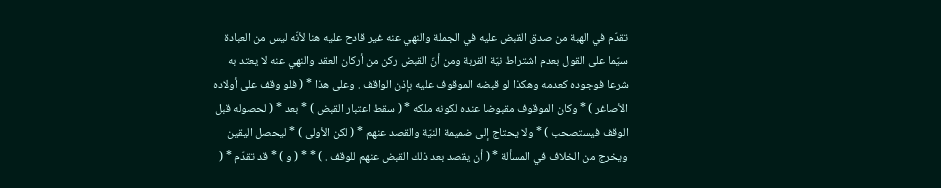تقدّم في الهبة من صدق القبض عليه في الجملة والنهي عنه غير قادح عليه هنا لأنّه ليس من العبادة سيّما على القول بعدم اشتراط نيّة القربة ومن أنّ القبض ركن من أركان العقد والنهي عنه لا يعتد به شرعا فوجوده كعدمه وهكذا لو قبضه الموقوف عليه بإذن الواقف . وعلى هذا * ( فلو وقف على أولاده الأصاغر ) * وكان الموقوف مقبوضا عنده لكونه ملكه * ( سقط اعتبار القبض ) * بعد * ( لحصوله قبل الوقف فيستصحب ) * ولا يحتاج إلى ضميمة النيّة والقصد عنهم * ( لكن الأولى ) * ليحصل اليقين ويخرج من الخلاف في المسألة * ( أن يقصد بعد ذلك القبض عنهم للوقف . ) * * ( و ) * قد تقدّم * (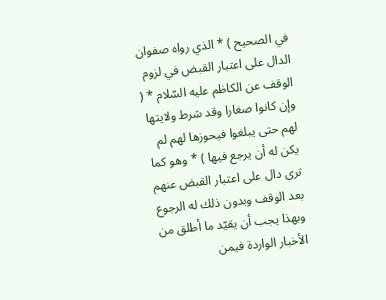في الصحيح ) * الذي رواه صفوان الدال على اعتبار القبض في لزوم الوقف عن الكاظم عليه السّلام * ( وإن كانوا صغارا وقد شرط ولايتها لهم حتى يبلغوا فيحوزها لهم لم يكن له أن يرجع فيها ) * وهو كما ترى دال على اعتبار القبض عنهم بعد الوقف وبدون ذلك له الرجوع وبهذا يجب أن يقيّد ما أطلق من الأخبار الواردة فيمن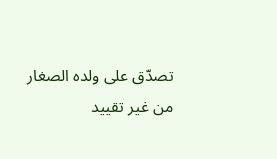تصدّق على ولده الصغار من غير تقييد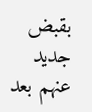بقبض جديد عنهم بعد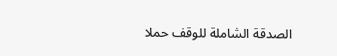الصدقة الشاملة للوقف حملا